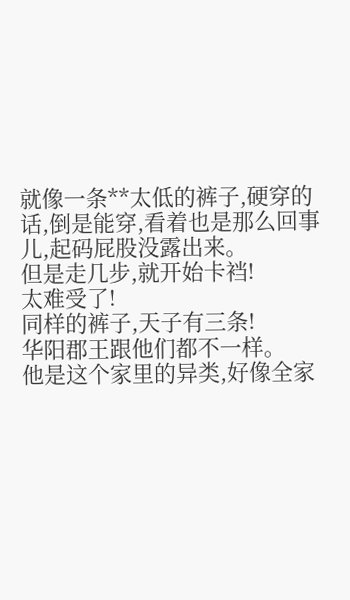就像一条**太低的裤子,硬穿的
话,倒是能穿,看着也是那么回事儿,起码屁股没露出来。
但是走几步,就开始卡裆!
太难受了!
同样的裤子,天子有三条!
华阳郡王跟他们都不一样。
他是这个家里的异类,好像全家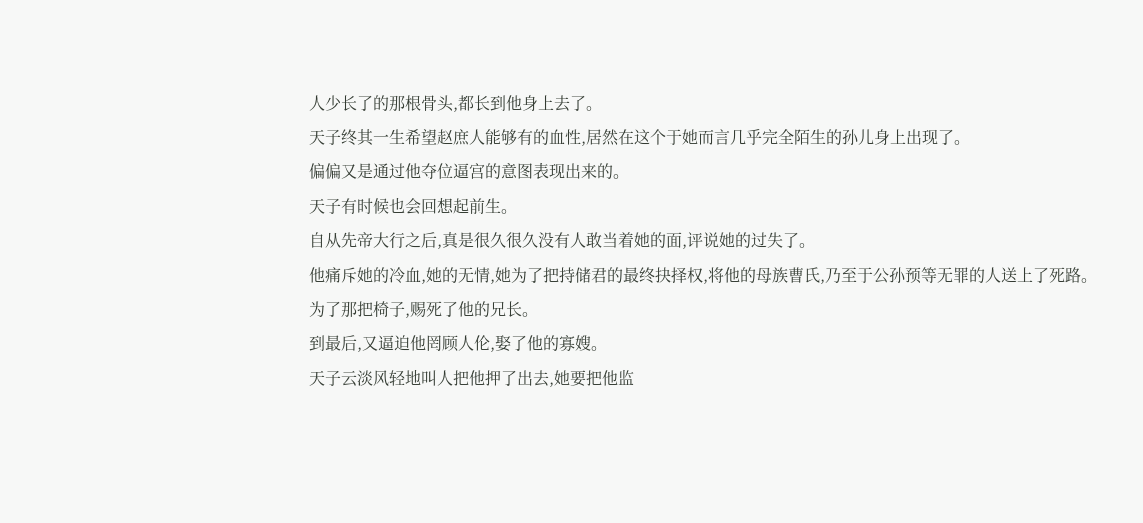人少长了的那根骨头,都长到他身上去了。
天子终其一生希望赵庶人能够有的血性,居然在这个于她而言几乎完全陌生的孙儿身上出现了。
偏偏又是通过他夺位逼宫的意图表现出来的。
天子有时候也会回想起前生。
自从先帝大行之后,真是很久很久没有人敢当着她的面,评说她的过失了。
他痛斥她的冷血,她的无情,她为了把持储君的最终抉择权,将他的母族曹氏,乃至于公孙预等无罪的人送上了死路。
为了那把椅子,赐死了他的兄长。
到最后,又逼迫他罔顾人伦,娶了他的寡嫂。
天子云淡风轻地叫人把他押了出去,她要把他监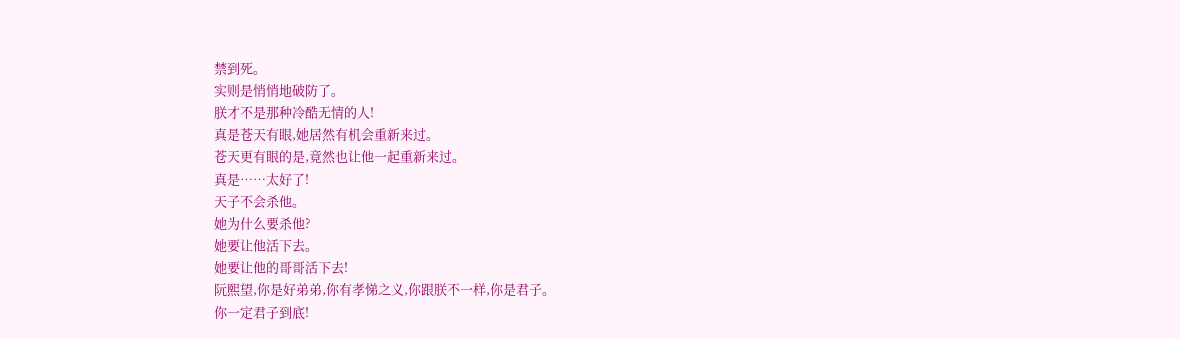禁到死。
实则是悄悄地破防了。
朕才不是那种冷酷无情的人!
真是苍天有眼,她居然有机会重新来过。
苍天更有眼的是,竟然也让他一起重新来过。
真是……太好了!
天子不会杀他。
她为什么要杀他?
她要让他活下去。
她要让他的哥哥活下去!
阮熙望,你是好弟弟,你有孝悌之义,你跟朕不一样,你是君子。
你一定君子到底!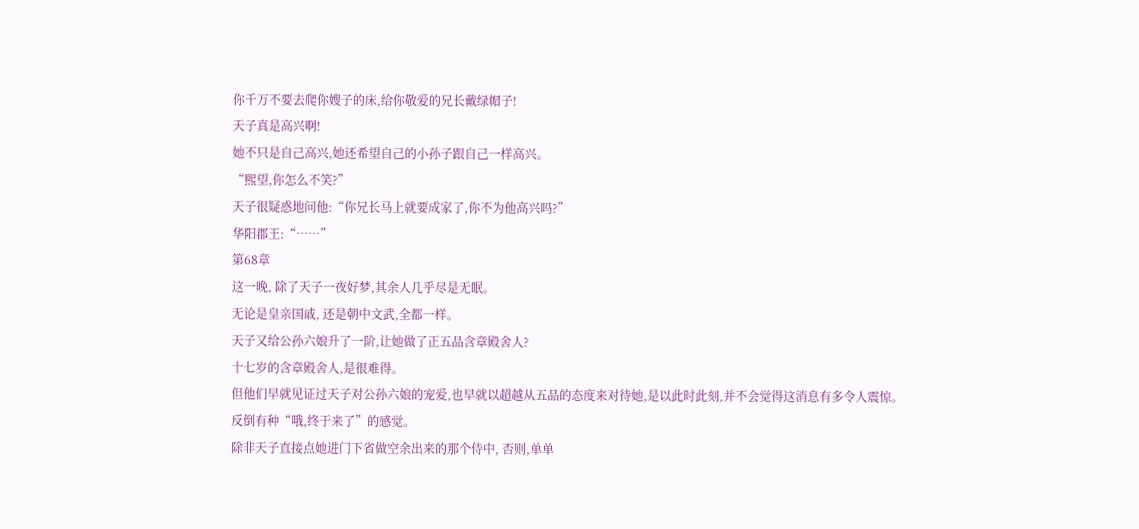你千万不要去爬你嫂子的床,给你敬爱的兄长戴绿帽子!
天子真是高兴啊!
她不只是自己高兴,她还希望自己的小孙子跟自己一样高兴。
“熙望,你怎么不笑?”
天子很疑惑地问他:“你兄长马上就要成家了,你不为他高兴吗?”
华阳郡王:“……”
第68章
这一晚, 除了天子一夜好梦,其余人几乎尽是无眠。
无论是皇亲国戚, 还是朝中文武,全都一样。
天子又给公孙六娘升了一阶,让她做了正五品含章殿舍人?
十七岁的含章殿舍人,是很难得。
但他们早就见证过天子对公孙六娘的宠爱,也早就以超越从五品的态度来对待她,是以此时此刻,并不会觉得这消息有多令人震惊。
反倒有种“哦,终于来了”的感觉。
除非天子直接点她进门下省做空余出来的那个侍中, 否则,单单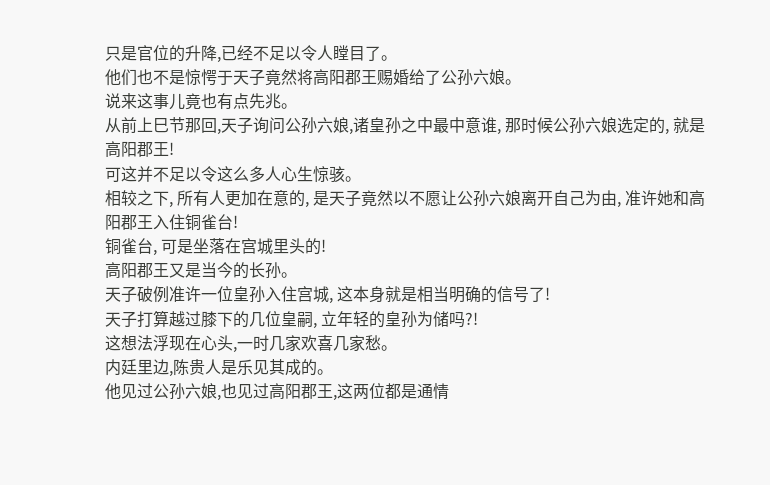只是官位的升降,已经不足以令人瞠目了。
他们也不是惊愕于天子竟然将高阳郡王赐婚给了公孙六娘。
说来这事儿竟也有点先兆。
从前上巳节那回,天子询问公孙六娘,诸皇孙之中最中意谁, 那时候公孙六娘选定的, 就是高阳郡王!
可这并不足以令这么多人心生惊骇。
相较之下, 所有人更加在意的, 是天子竟然以不愿让公孙六娘离开自己为由, 准许她和高阳郡王入住铜雀台!
铜雀台, 可是坐落在宫城里头的!
高阳郡王又是当今的长孙。
天子破例准许一位皇孙入住宫城, 这本身就是相当明确的信号了!
天子打算越过膝下的几位皇嗣, 立年轻的皇孙为储吗?!
这想法浮现在心头,一时几家欢喜几家愁。
内廷里边,陈贵人是乐见其成的。
他见过公孙六娘,也见过高阳郡王,这两位都是通情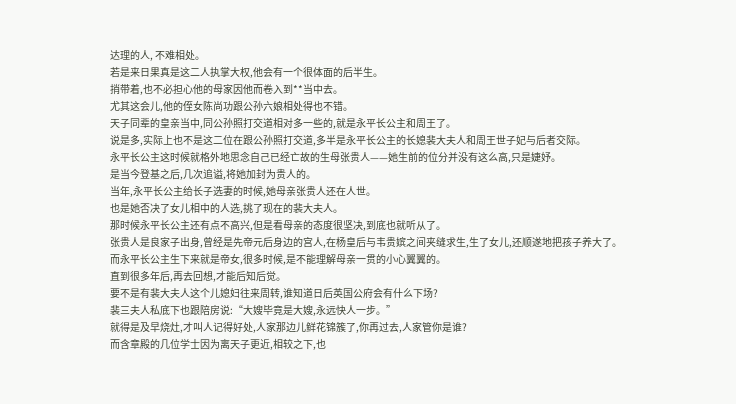达理的人, 不难相处。
若是来日果真是这二人执掌大权,他会有一个很体面的后半生。
捎带着,也不必担心他的母家因他而卷入到**当中去。
尤其这会儿,他的侄女陈尚功跟公孙六娘相处得也不错。
天子同辈的皇亲当中,同公孙照打交道相对多一些的,就是永平长公主和周王了。
说是多,实际上也不是这二位在跟公孙照打交道,多半是永平长公主的长媳裴大夫人和周王世子妃与后者交际。
永平长公主这时候就格外地思念自己已经亡故的生母张贵人——她生前的位分并没有这么高,只是婕妤。
是当今登基之后,几次追谥,将她加封为贵人的。
当年,永平长公主给长子选妻的时候,她母亲张贵人还在人世。
也是她否决了女儿相中的人选,挑了现在的裴大夫人。
那时候永平长公主还有点不高兴,但是看母亲的态度很坚决,到底也就听从了。
张贵人是良家子出身,曾经是先帝元后身边的宫人,在杨皇后与韦贵嫔之间夹缝求生,生了女儿,还顺遂地把孩子养大了。
而永平长公主生下来就是帝女,很多时候,是不能理解母亲一贯的小心翼翼的。
直到很多年后,再去回想,才能后知后觉。
要不是有裴大夫人这个儿媳妇往来周转,谁知道日后英国公府会有什么下场?
裴三夫人私底下也跟陪房说:“大嫂毕竟是大嫂,永远快人一步。”
就得是及早烧灶,才叫人记得好处,人家那边儿鲜花锦簇了,你再过去,人家管你是谁?
而含章殿的几位学士因为离天子更近,相较之下,也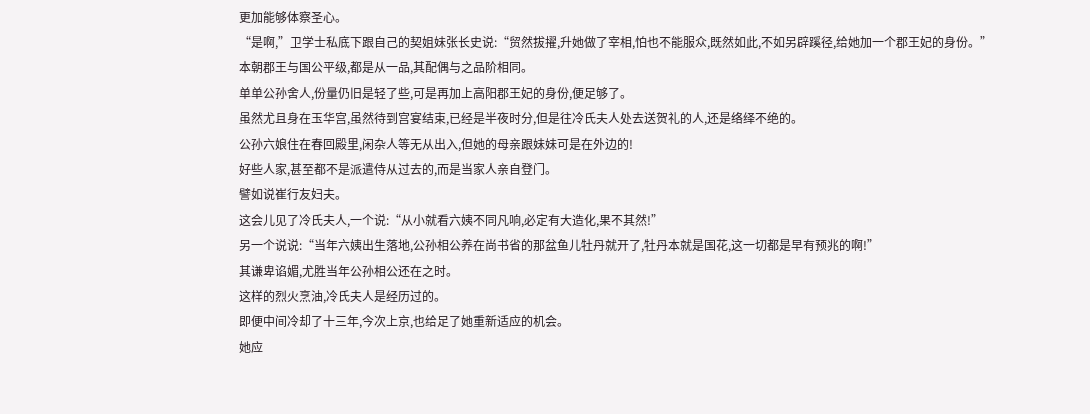更加能够体察圣心。
“是啊,”卫学士私底下跟自己的契姐妹张长史说:“贸然拔擢,升她做了宰相,怕也不能服众,既然如此,不如另辟蹊径,给她加一个郡王妃的身份。”
本朝郡王与国公平级,都是从一品,其配偶与之品阶相同。
单单公孙舍人,份量仍旧是轻了些,可是再加上高阳郡王妃的身份,便足够了。
虽然尤且身在玉华宫,虽然待到宫宴结束,已经是半夜时分,但是往冷氏夫人处去送贺礼的人,还是络绎不绝的。
公孙六娘住在春回殿里,闲杂人等无从出入,但她的母亲跟妹妹可是在外边的!
好些人家,甚至都不是派遣侍从过去的,而是当家人亲自登门。
譬如说崔行友妇夫。
这会儿见了冷氏夫人,一个说:“从小就看六姨不同凡响,必定有大造化,果不其然!”
另一个说说:“当年六姨出生落地,公孙相公养在尚书省的那盆鱼儿牡丹就开了,牡丹本就是国花,这一切都是早有预兆的啊!”
其谦卑谄媚,尤胜当年公孙相公还在之时。
这样的烈火烹油,冷氏夫人是经历过的。
即便中间冷却了十三年,今次上京,也给足了她重新适应的机会。
她应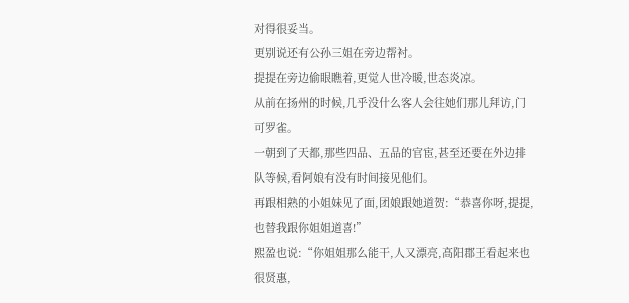对得很妥当。
更别说还有公孙三姐在旁边帮衬。
提提在旁边偷眼瞧着,更觉人世冷暖,世态炎凉。
从前在扬州的时候,几乎没什么客人会往她们那儿拜访,门可罗雀。
一朝到了天都,那些四品、五品的官宦,甚至还要在外边排队等候,看阿娘有没有时间接见他们。
再跟相熟的小姐妹见了面,团娘跟她道贺:“恭喜你呀,提提,也替我跟你姐姐道喜!”
熙盈也说:“你姐姐那么能干,人又漂亮,高阳郡王看起来也很贤惠,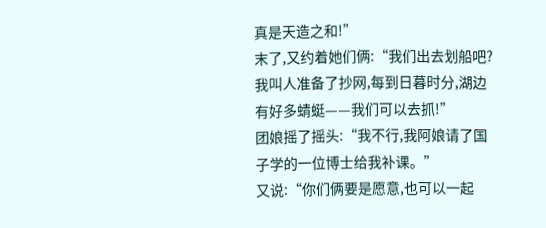真是天造之和!”
末了,又约着她们俩:“我们出去划船吧?我叫人准备了抄网,每到日暮时分,湖边有好多蜻蜓——我们可以去抓!”
团娘摇了摇头:“我不行,我阿娘请了国子学的一位博士给我补课。”
又说:“你们俩要是愿意,也可以一起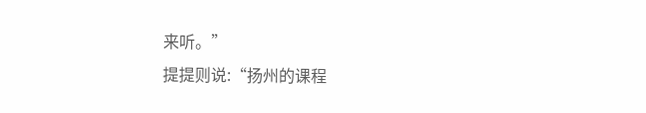来听。”
提提则说:“扬州的课程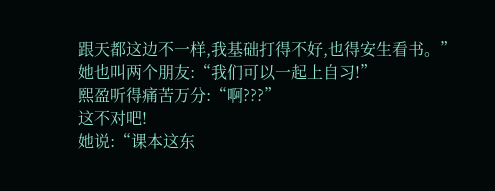跟天都这边不一样,我基础打得不好,也得安生看书。”
她也叫两个朋友:“我们可以一起上自习!”
熙盈听得痛苦万分:“啊???”
这不对吧!
她说:“课本这东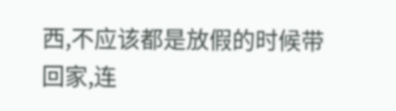西,不应该都是放假的时候带回家,连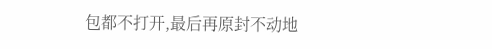包都不打开,最后再原封不动地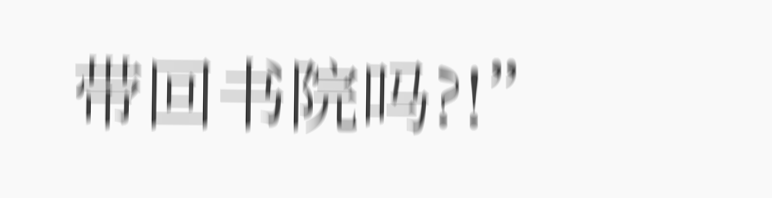带回书院吗?!”